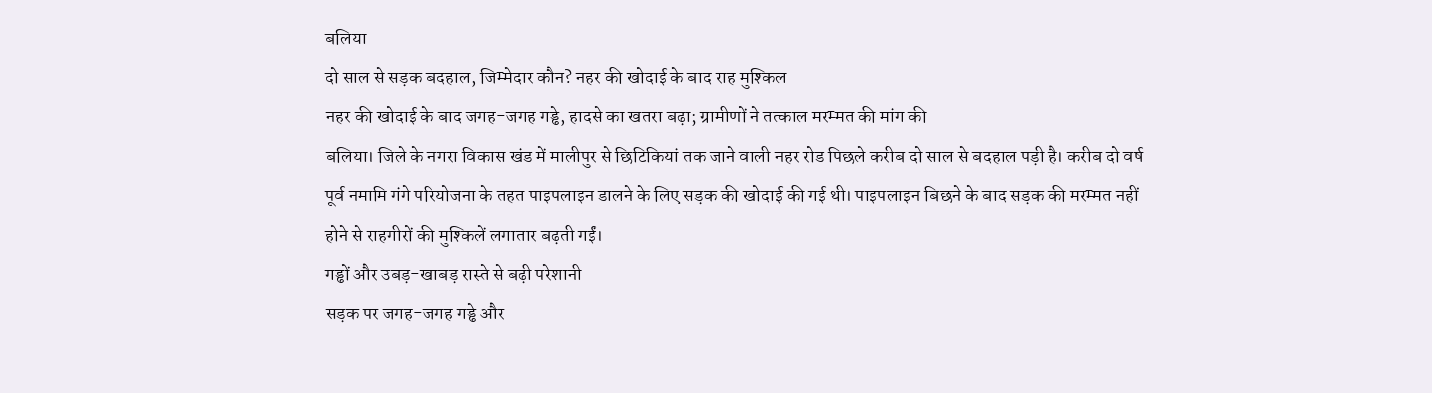बलिया
दो साल से सड़क बदहाल, जिम्मेदार कौन? नहर की खोदाई के बाद राह मुश्किल
नहर की खोदाई के बाद जगह-जगह गड्ढे, हादसे का खतरा बढ़ा; ग्रामीणों ने तत्काल मरम्मत की मांग की
बलिया। जिले के नगरा विकास खंड में मालीपुर से छिटिकियां तक जाने वाली नहर रोड पिछले करीब दो साल से बदहाल पड़ी है। करीब दो वर्ष पूर्व नमामि गंगे परियोजना के तहत पाइपलाइन डालने के लिए सड़क की खोदाई की गई थी। पाइपलाइन बिछने के बाद सड़क की मरम्मत नहीं होने से राहगीरों की मुश्किलें लगातार बढ़ती गईं।
गड्ढों और उबड़-खाबड़ रास्ते से बढ़ी परेशानी
सड़क पर जगह-जगह गड्ढे और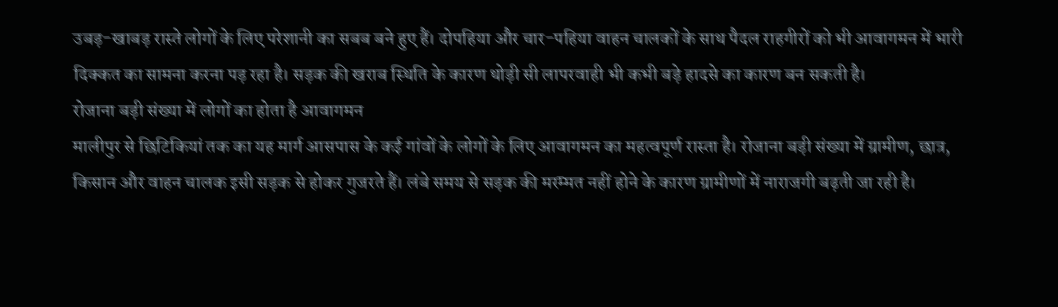उबड़-खाबड़ रास्ते लोगों के लिए परेशानी का सबब बने हुए हैं। दोपहिया और चार-पहिया वाहन चालकों के साथ पैदल राहगीरों को भी आवागमन में भारी दिक्कत का सामना करना पड़ रहा है। सड़क की खराब स्थिति के कारण थोड़ी सी लापरवाही भी कभी बड़े हादसे का कारण बन सकती है।
रोजाना बड़ी संख्या में लोगों का होता है आवागमन
मालीपुर से छिटिकियां तक का यह मार्ग आसपास के कई गांवों के लोगों के लिए आवागमन का महत्वपूर्ण रास्ता है। रोजाना बड़ी संख्या में ग्रामीण, छात्र, किसान और वाहन चालक इसी सड़क से होकर गुजरते हैं। लंबे समय से सड़क की मरम्मत नहीं होने के कारण ग्रामीणों में नाराजगी बढ़ती जा रही है।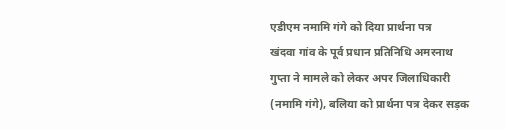एडीएम नमामि गंगे को दिया प्रार्थना पत्र
खंदवा गांव के पूर्व प्रधान प्रतिनिधि अमरनाथ गुप्ता ने मामले को लेकर अपर जिलाधिकारी (नमामि गंगे), बलिया को प्रार्थना पत्र देकर सड़क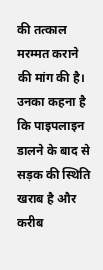की तत्काल मरम्मत कराने की मांग की है। उनका कहना है कि पाइपलाइन डालने के बाद से सड़क की स्थिति खराब है और करीब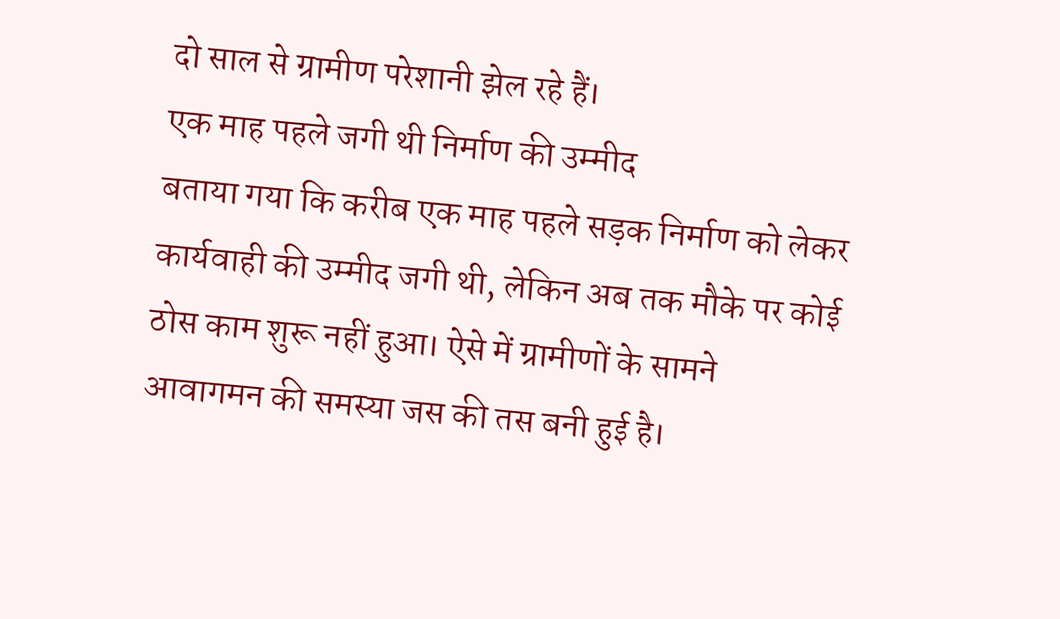दो साल से ग्रामीण परेशानी झेल रहे हैं।
एक माह पहले जगी थी निर्माण की उम्मीद
बताया गया कि करीब एक माह पहले सड़क निर्माण को लेकर कार्यवाही की उम्मीद जगी थी, लेकिन अब तक मौके पर कोई ठोस काम शुरू नहीं हुआ। ऐसे में ग्रामीणों के सामने आवागमन की समस्या जस की तस बनी हुई है।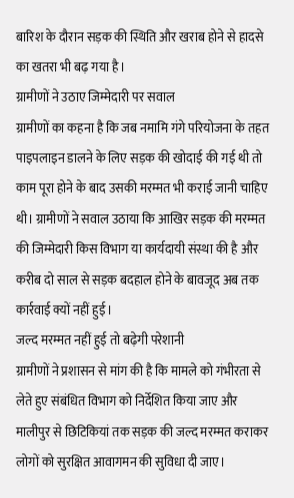बारिश के दौरान सड़क की स्थिति और खराब होने से हादसे का खतरा भी बढ़ गया है।
ग्रामीणों ने उठाए जिम्मेदारी पर सवाल
ग्रामीणों का कहना है कि जब नमामि गंगे परियोजना के तहत पाइपलाइन डालने के लिए सड़क की खोदाई की गई थी तो काम पूरा होने के बाद उसकी मरम्मत भी कराई जानी चाहिए थी। ग्रामीणों ने सवाल उठाया कि आखिर सड़क की मरम्मत की जिम्मेदारी किस विभाग या कार्यदायी संस्था की है और करीब दो साल से सड़क बदहाल होने के बावजूद अब तक कार्रवाई क्यों नहीं हुई।
जल्द मरम्मत नहीं हुई तो बढ़ेगी परेशानी
ग्रामीणों ने प्रशासन से मांग की है कि मामले को गंभीरता से लेते हुए संबंधित विभाग को निर्देशित किया जाए और मालीपुर से छिटिकियां तक सड़क की जल्द मरम्मत कराकर लोगों को सुरक्षित आवागमन की सुविधा दी जाए।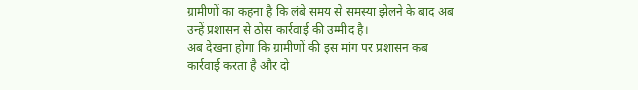ग्रामीणों का कहना है कि लंबे समय से समस्या झेलने के बाद अब उन्हें प्रशासन से ठोस कार्रवाई की उम्मीद है।
अब देखना होगा कि ग्रामीणों की इस मांग पर प्रशासन कब कार्रवाई करता है और दो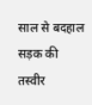साल से बदहाल सड़क की तस्वीर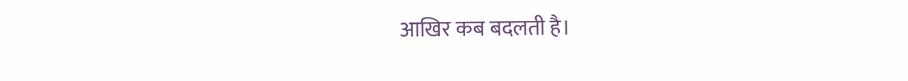आखिर कब बदलती है।